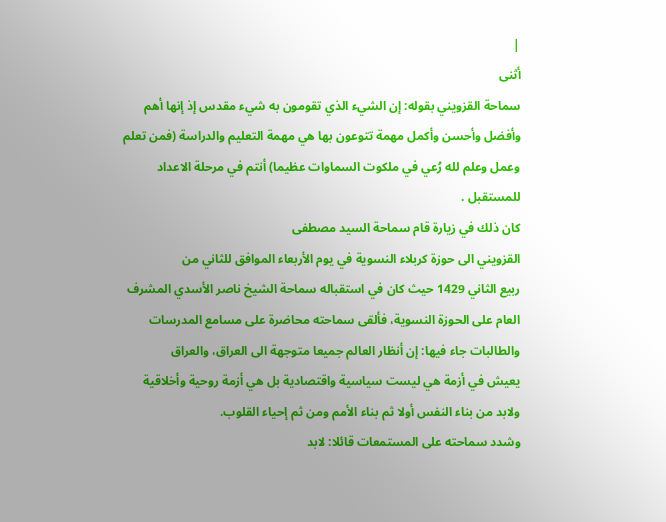|
أثنى
سماحة القزويني بقوله: إن الشيء الذي تقومون به شيء مقدس إذ إنها أهم
وأفضل وأحسن وأكمل مهمة تتوعون بها هي مهمة التعليم والدراسة (فمن تعلم
وعمل وعلم لله رُعي في ملكوت السماوات عظيما) أنتم في مرحلة الاعداد
للمستقبل .
كان ذلك في زيارة قام سماحة السيد مصطفى
القزويني الى حوزة كربلاء النسوية في يوم الأربعاء الموافق للثاني من
ربيع الثاني 1429 حيث كان في استقباله سماحة الشيخ ناصر الأسدي المشرف
العام على الحوزة النسوية، فألقى سماحته محاضرة على مسامع المدرسات
والطالبات جاء فيها: إن أنظار العالم جميعا متوجهة الى العراق، والعراق
يعيش في أزمة هي ليست سياسية واقتصادية بل هي أزمة روحية وأخلاقية
ولابد من بناء النفس أولا ثم بناء الأمم ومن ثم إحياء القلوب.
وشدد سماحته على المستمعات قائلا: لابد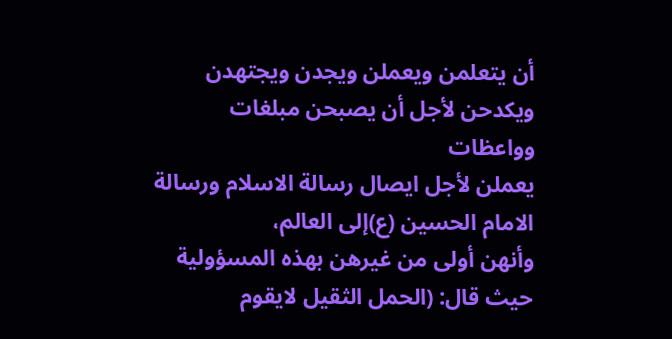أن يتعلمن ويعملن ويجدن ويجتهدن ويكدحن لأجل أن يصبحن مبلغات وواعظات
يعملن لأجل ايصال رسالة الاسلام ورسالة الامام الحسين (ع)إلى العالم،
وأنهن أولى من غيرهن بهذه المسؤولية حيث قال: (الحمل الثقيل لايقوم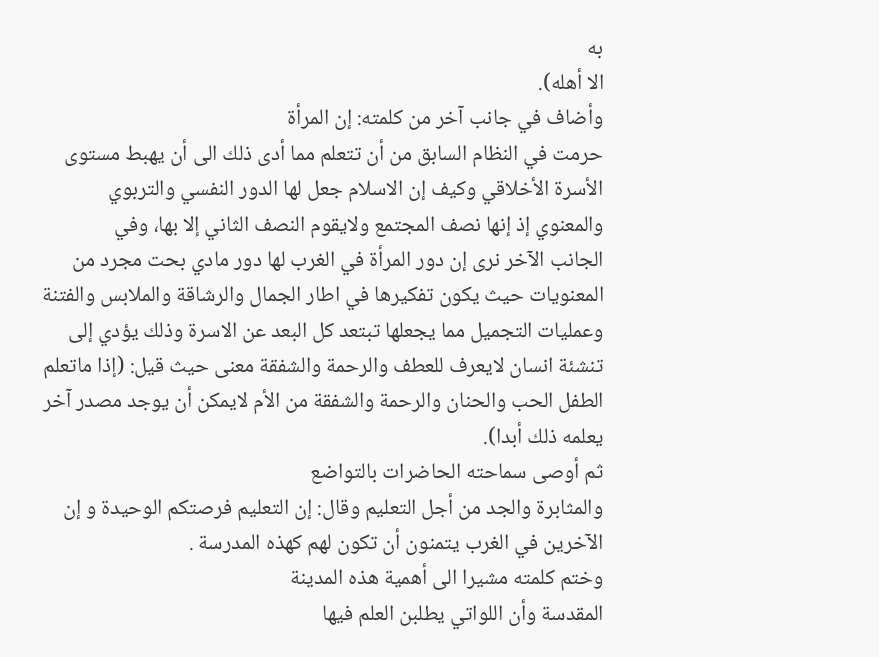به
الا أهله).
وأضاف في جانب آخر من كلمته: إن المرأة
حرمت في النظام السابق من أن تتعلم مما أدى ذلك الى أن يهبط مستوى
الأسرة الأخلاقي وكيف إن الاسلام جعل لها الدور النفسي والتربوي
والمعنوي إذ إنها نصف المجتمع ولايقوم النصف الثاني إلا بها، وفي
الجانب الآخر نرى إن دور المرأة في الغرب لها دور مادي بحت مجرد من
المعنويات حيث يكون تفكيرها في اطار الجمال والرشاقة والملابس والفتنة
وعمليات التجميل مما يجعلها تبتعد كل البعد عن الاسرة وذلك يؤدي إلى
تنشئة انسان لايعرف للعطف والرحمة والشفقة معنى حيث قيل: (إذا ماتعلم
الطفل الحب والحنان والرحمة والشفقة من الأم لايمكن أن يوجد مصدر آخر
يعلمه ذلك أبدا).
ثم أوصى سماحته الحاضرات بالتواضع
والمثابرة والجد من أجل التعليم وقال: إن التعليم فرصتكم الوحيدة و إن
الآخرين في الغرب يتمنون أن تكون لهم كهذه المدرسة .
وختم كلمته مشيرا الى أهمية هذه المدينة
المقدسة وأن اللواتي يطلبن العلم فيها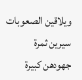ويلاقين الصعوبات سيرين ثمرة
جهودهن كبيرة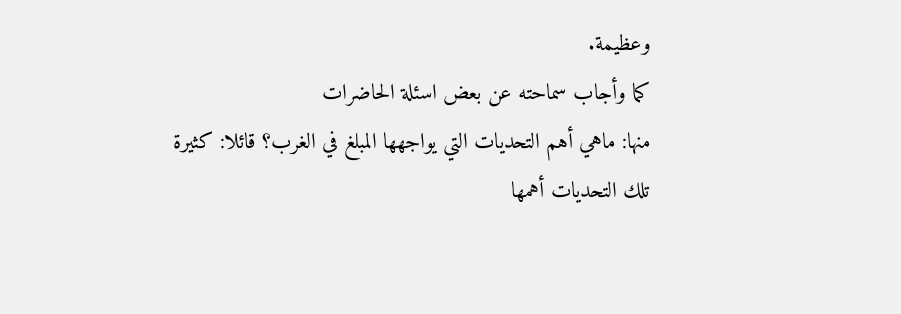وعظيمة.
كما وأجاب سماحته عن بعض اسئلة الحاضرات
منها: ماهي أهم التحديات التي يواجهها المبلغ في الغرب؟ قائلا: كثيرة
تلك التحديات أهمها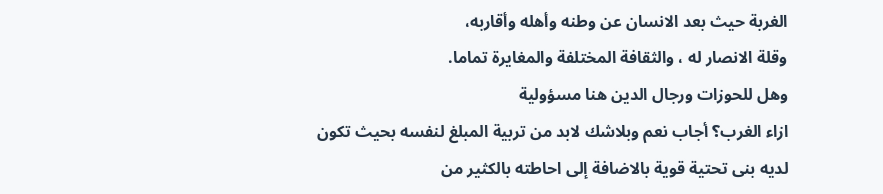الغربة حيث بعد الانسان عن وطنه وأهله وأقاربه،
وقلة الانصار له ، والثقافة المختلفة والمغايرة تماما.
وهل للحوزات ورجال الدين هنا مسؤولية
ازاء الغرب؟ أجاب نعم وبلاشك لابد من تربية المبلغ لنفسه بحيث تكون
لديه بنى تحتية قوية بالاضافة إلى احاطته بالكثير من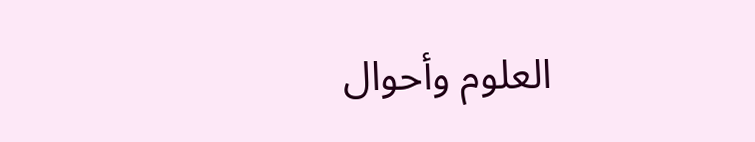العلوم وأحوال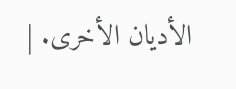الأديان الأخرى. |